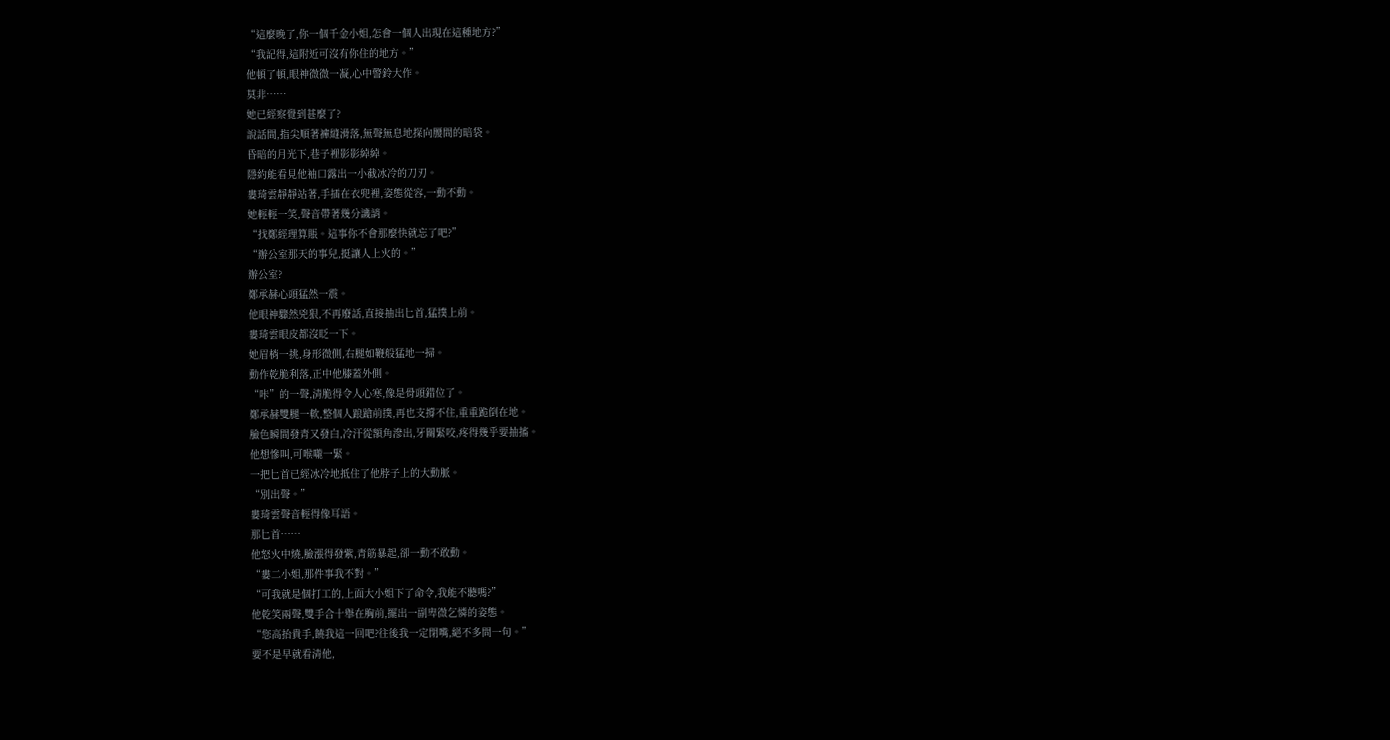“這麼晚了,你一個千金小姐,怎會一個人出現在這種地方?”
“我記得,這附近可沒有你住的地方。”
他頓了頓,眼神微微一凝,心中警鈴大作。
莫非……
她已經察覺到甚麼了?
說話間,指尖順著褲縫滑落,無聲無息地探向腰間的暗袋。
昏暗的月光下,巷子裡影影綽綽。
隱約能看見他袖口露出一小截冰冷的刀刃。
婁琦雲靜靜站著,手插在衣兜裡,姿態從容,一動不動。
她輕輕一笑,聲音帶著幾分譏誚。
“找鄭經理算賬。這事你不會那麼快就忘了吧?”
“辦公室那天的事兒,挺讓人上火的。”
辦公室?
鄭承赫心頭猛然一震。
他眼神驟然兇狠,不再廢話,直接抽出匕首,猛撲上前。
婁琦雲眼皮都沒眨一下。
她眉梢一挑,身形微側,右腿如鞭般猛地一掃。
動作乾脆利落,正中他膝蓋外側。
“咔”的一聲,清脆得令人心寒,像是骨頭錯位了。
鄭承赫雙腿一軟,整個人踉蹌前撲,再也支撐不住,重重跪倒在地。
臉色瞬間發青又發白,冷汗從額角滲出,牙關緊咬,疼得幾乎要抽搐。
他想慘叫,可喉嚨一緊。
一把匕首已經冰冷地抵住了他脖子上的大動脈。
“別出聲。”
婁琦雲聲音輕得像耳語。
那匕首……
他怒火中燒,臉漲得發紫,青筋暴起,卻一動不敢動。
“婁二小姐,那件事我不對。”
“可我就是個打工的,上面大小姐下了命令,我能不聽嗎?”
他乾笑兩聲,雙手合十舉在胸前,擺出一副卑微乞憐的姿態。
“您高抬貴手,饒我這一回吧?往後我一定閉嘴,絕不多問一句。”
要不是早就看清他,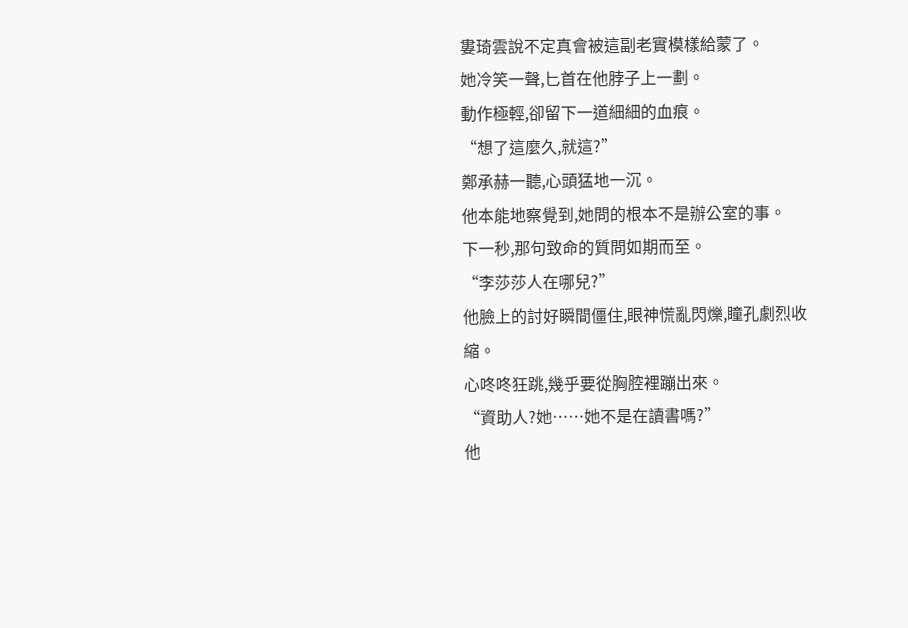婁琦雲說不定真會被這副老實模樣給蒙了。
她冷笑一聲,匕首在他脖子上一劃。
動作極輕,卻留下一道細細的血痕。
“想了這麼久,就這?”
鄭承赫一聽,心頭猛地一沉。
他本能地察覺到,她問的根本不是辦公室的事。
下一秒,那句致命的質問如期而至。
“李莎莎人在哪兒?”
他臉上的討好瞬間僵住,眼神慌亂閃爍,瞳孔劇烈收縮。
心咚咚狂跳,幾乎要從胸腔裡蹦出來。
“資助人?她……她不是在讀書嗎?”
他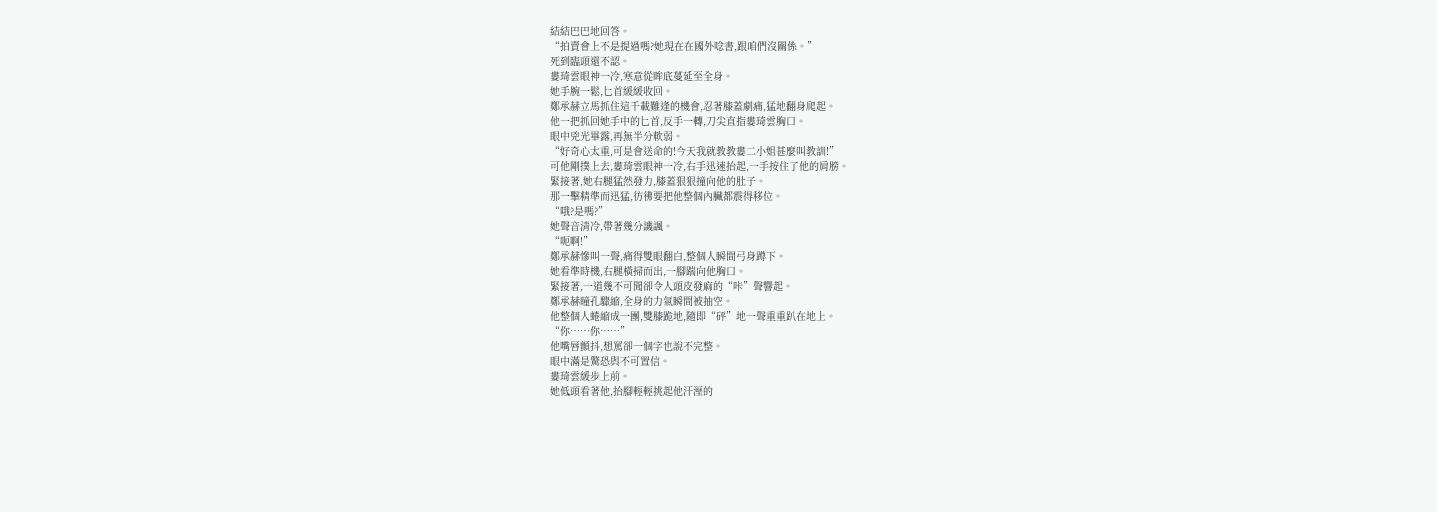結結巴巴地回答。
“拍賣會上不是提過嗎?她現在在國外唸書,跟咱們沒關係。”
死到臨頭還不認。
婁琦雲眼神一冷,寒意從眸底蔓延至全身。
她手腕一鬆,匕首緩緩收回。
鄭承赫立馬抓住這千載難逢的機會,忍著膝蓋劇痛,猛地翻身爬起。
他一把抓回她手中的匕首,反手一轉,刀尖直指婁琦雲胸口。
眼中兇光畢露,再無半分軟弱。
“好奇心太重,可是會送命的!今天我就教教婁二小姐甚麼叫教訓!”
可他剛撲上去,婁琦雲眼神一冷,右手迅速抬起,一手按住了他的肩膀。
緊接著,她右腿猛然發力,膝蓋狠狠撞向他的肚子。
那一擊精準而迅猛,彷彿要把他整個內臟都震得移位。
“哦?是嗎?”
她聲音清冷,帶著幾分譏諷。
“呃啊!”
鄭承赫慘叫一聲,痛得雙眼翻白,整個人瞬間弓身蹲下。
她看準時機,右腿橫掃而出,一腳踹向他胸口。
緊接著,一道幾不可聞卻令人頭皮發麻的“咔”聲響起。
鄭承赫瞳孔驟縮,全身的力氣瞬間被抽空。
他整個人蜷縮成一團,雙膝跪地,隨即“砰”地一聲重重趴在地上。
“你……你……”
他嘴唇顫抖,想罵卻一個字也說不完整。
眼中滿是驚恐與不可置信。
婁琦雲緩步上前。
她低頭看著他,抬腳輕輕挑起他汗溼的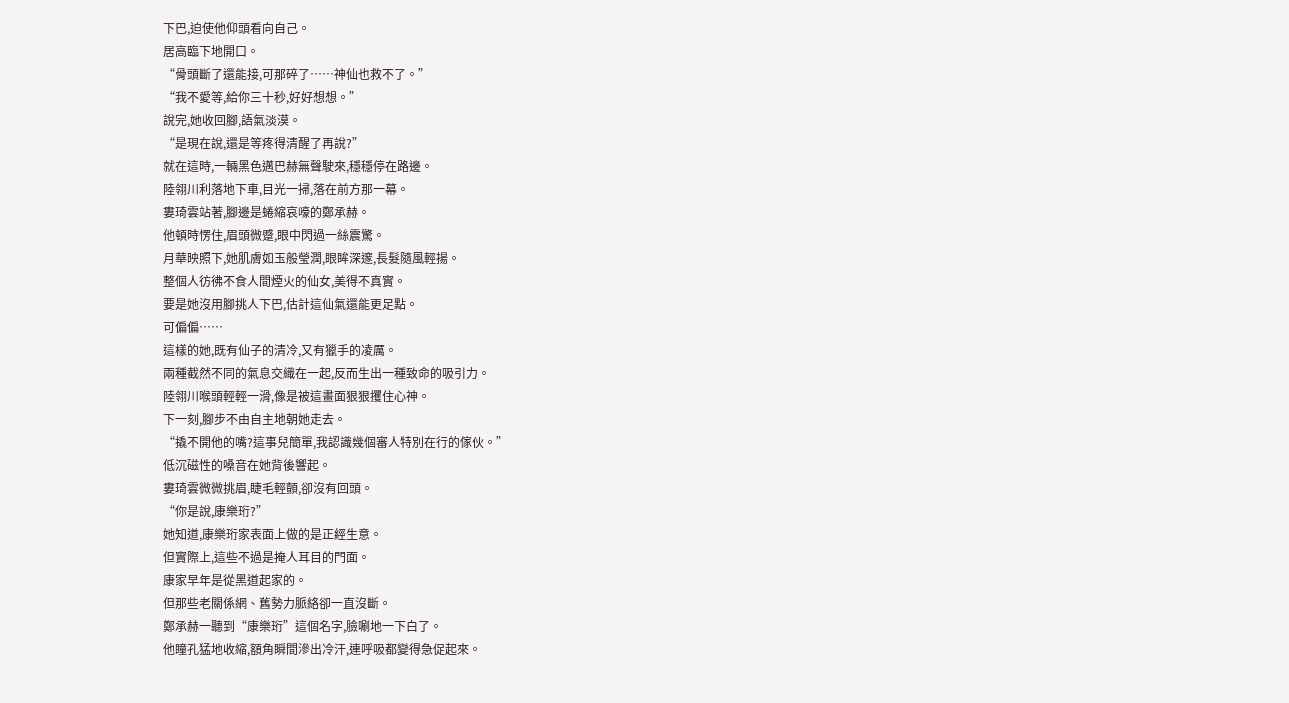下巴,迫使他仰頭看向自己。
居高臨下地開口。
“骨頭斷了還能接,可那碎了……神仙也救不了。”
“我不愛等,給你三十秒,好好想想。”
說完,她收回腳,語氣淡漠。
“是現在說,還是等疼得清醒了再說?”
就在這時,一輛黑色邁巴赫無聲駛來,穩穩停在路邊。
陸翎川利落地下車,目光一掃,落在前方那一幕。
婁琦雲站著,腳邊是蜷縮哀嚎的鄭承赫。
他頓時愣住,眉頭微蹙,眼中閃過一絲震驚。
月華映照下,她肌膚如玉般瑩潤,眼眸深邃,長髮隨風輕揚。
整個人彷彿不食人間煙火的仙女,美得不真實。
要是她沒用腳挑人下巴,估計這仙氣還能更足點。
可偏偏……
這樣的她,既有仙子的清冷,又有獵手的凌厲。
兩種截然不同的氣息交織在一起,反而生出一種致命的吸引力。
陸翎川喉頭輕輕一滑,像是被這畫面狠狠攫住心神。
下一刻,腳步不由自主地朝她走去。
“撬不開他的嘴?這事兒簡單,我認識幾個審人特別在行的傢伙。”
低沉磁性的嗓音在她背後響起。
婁琦雲微微挑眉,睫毛輕顫,卻沒有回頭。
“你是說,康樂珩?”
她知道,康樂珩家表面上做的是正經生意。
但實際上,這些不過是掩人耳目的門面。
康家早年是從黑道起家的。
但那些老關係網、舊勢力脈絡卻一直沒斷。
鄭承赫一聽到“康樂珩”這個名字,臉唰地一下白了。
他瞳孔猛地收縮,額角瞬間滲出冷汗,連呼吸都變得急促起來。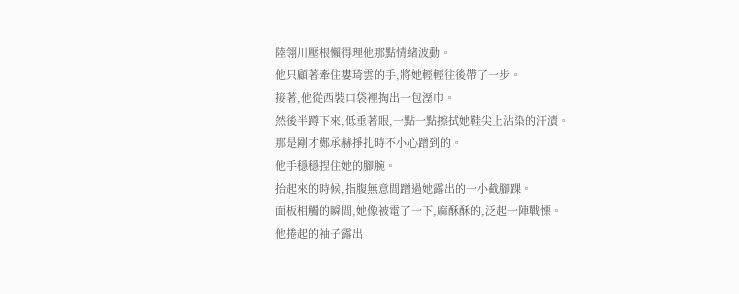陸翎川壓根懶得理他那點情緒波動。
他只顧著牽住婁琦雲的手,將她輕輕往後帶了一步。
接著,他從西裝口袋裡掏出一包溼巾。
然後半蹲下來,低垂著眼,一點一點擦拭她鞋尖上沾染的汗漬。
那是剛才鄭承赫掙扎時不小心蹭到的。
他手穩穩捏住她的腳腕。
抬起來的時候,指腹無意間蹭過她露出的一小截腳踝。
面板相觸的瞬間,她像被電了一下,麻酥酥的,泛起一陣戰慄。
他捲起的袖子露出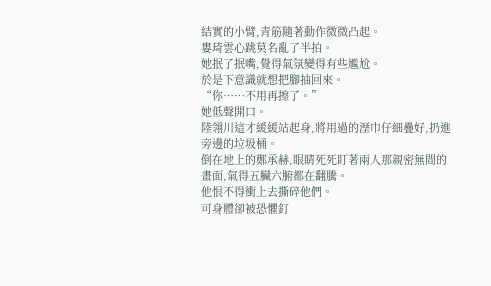結實的小臂,青筋隨著動作微微凸起。
婁琦雲心跳莫名亂了半拍。
她抿了抿嘴,覺得氣氛變得有些尷尬。
於是下意識就想把腳抽回來。
“你……不用再擦了。”
她低聲開口。
陸翎川這才緩緩站起身,將用過的溼巾仔細疊好,扔進旁邊的垃圾桶。
倒在地上的鄭承赫,眼睛死死盯著兩人那親密無間的畫面,氣得五臟六腑都在翻騰。
他恨不得衝上去撕碎他們。
可身體卻被恐懼釘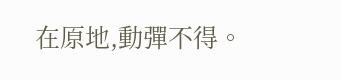在原地,動彈不得。